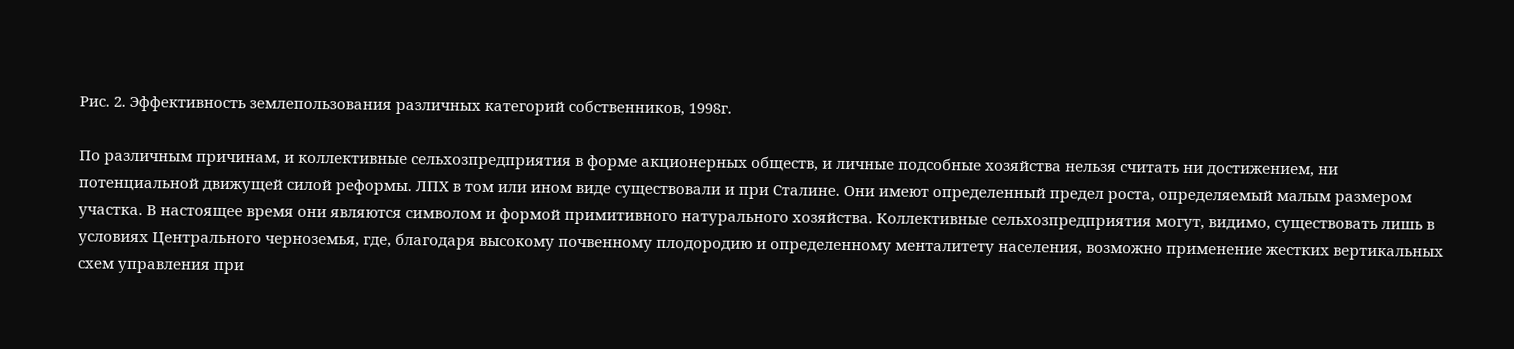Рис. 2. Эффективность землепользования различных категорий собственников, 1998г.

По различным причинам, и коллективные сельхозпредприятия в форме акционерных обществ, и личные подсобные хозяйства нельзя считать ни достижением, ни потенциальной движущей силой реформы. ЛПХ в том или ином виде существовали и при Сталине. Они имеют определенный предел роста, определяемый малым размером участка. В настоящее время они являются символом и формой примитивного натурального хозяйства. Коллективные сельхозпредприятия могут, видимо, существовать лишь в условиях Центрального черноземья, где, благодаря высокому почвенному плодородию и определенному менталитету населения, возможно применение жестких вертикальных схем управления при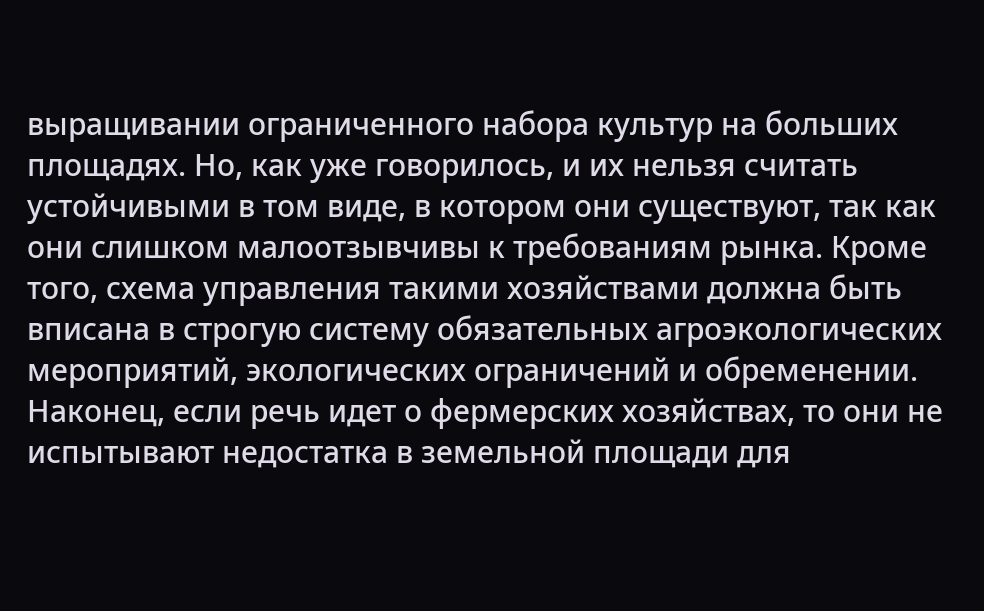выращивании ограниченного набора культур на больших площадях. Но, как уже говорилось, и их нельзя считать устойчивыми в том виде, в котором они существуют, так как они слишком малоотзывчивы к требованиям рынка. Кроме того, схема управления такими хозяйствами должна быть вписана в строгую систему обязательных агроэкологических мероприятий, экологических ограничений и обременении. Наконец, если речь идет о фермерских хозяйствах, то они не испытывают недостатка в земельной площади для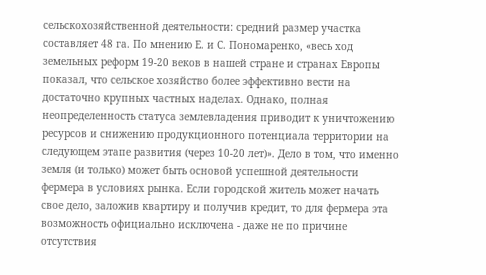сельскохозяйственной деятельности: средний размер участка составляет 48 га. По мнению Е. и С. Пономаренко, «весь ход земельных реформ 19-20 веков в нашей стране и странах Европы показал, что сельское хозяйство более эффективно вести на достаточно крупных частных наделах. Однако, полная неопределенность статуса землевладения приводит к уничтожению ресурсов и снижению продукционного потенциала территории на следующем этапе развития (через 10-20 лет)». Дело в том, что именно земля (и только) может быть основой успешной деятельности фермера в условиях рынка. Если городской житель может начать свое дело, заложив квартиру и получив кредит, то для фермера эта возможность официально исключена - даже не по причине отсутствия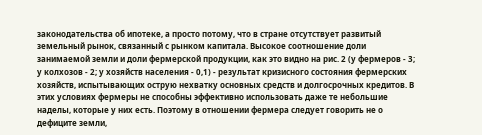законодательства об ипотеке, а просто потому, что в стране отсутствует развитый земельный рынок, связанный с рынком капитала. Высокое соотношение доли занимаемой земли и доли фермерской продукции, как это видно на рис. 2 (у фермеров - 3; у колхозов - 2; у хозяйств населения - 0,1) - результат кризисного состояния фермерских хозяйств, испытывающих острую нехватку основных средств и долгосрочных кредитов. В этих условиях фермеры не способны эффективно использовать даже те небольшие наделы, которые у них есть. Поэтому в отношении фермера следует говорить не о дефиците земли,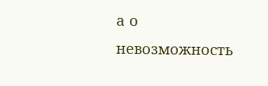а о невозможность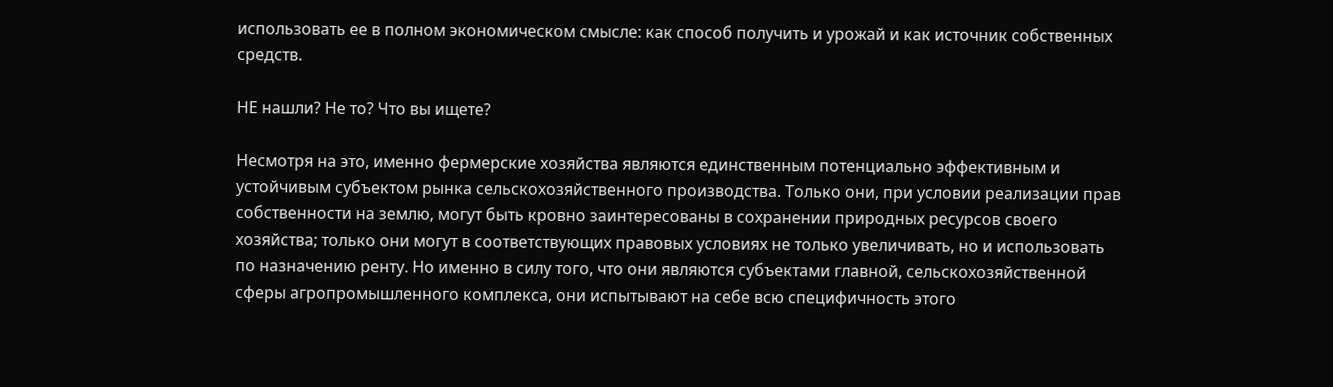использовать ее в полном экономическом смысле: как способ получить и урожай и как источник собственных средств.

НЕ нашли? Не то? Что вы ищете?

Несмотря на это, именно фермерские хозяйства являются единственным потенциально эффективным и устойчивым субъектом рынка сельскохозяйственного производства. Только они, при условии реализации прав собственности на землю, могут быть кровно заинтересованы в сохранении природных ресурсов своего хозяйства; только они могут в соответствующих правовых условиях не только увеличивать, но и использовать по назначению ренту. Но именно в силу того, что они являются субъектами главной, сельскохозяйственной сферы агропромышленного комплекса, они испытывают на себе всю специфичность этого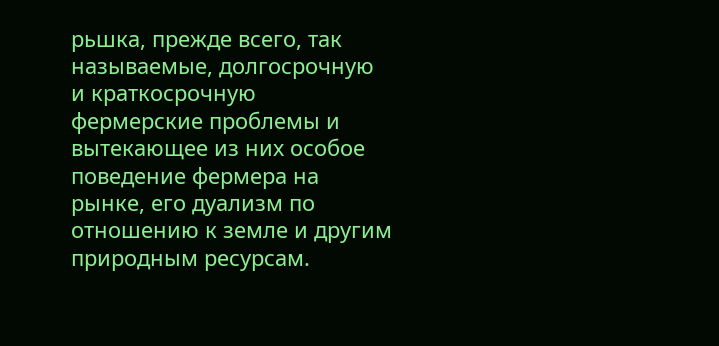рьшка, прежде всего, так называемые, долгосрочную и краткосрочную фермерские проблемы и вытекающее из них особое поведение фермера на рынке, его дуализм по отношению к земле и другим природным ресурсам.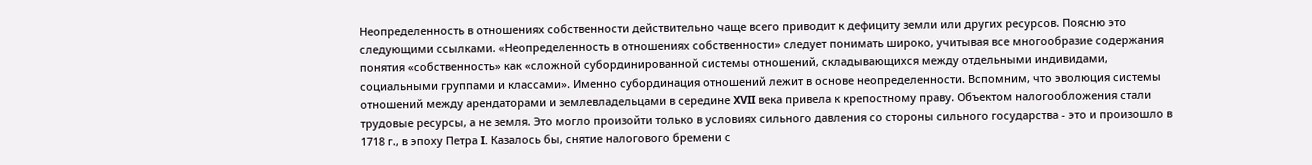Неопределенность в отношениях собственности действительно чаще всего приводит к дефициту земли или других ресурсов. Поясню это следующими ссылками. «Неопределенность в отношениях собственности» следует понимать широко, учитывая все многообразие содержания понятия «собственность» как «сложной субординированной системы отношений, складывающихся между отдельными индивидами, социальными группами и классами». Именно субординация отношений лежит в основе неопределенности. Вспомним, что эволюция системы отношений между арендаторами и землевладельцами в середине XVII века привела к крепостному праву. Объектом налогообложения стали трудовые ресурсы, а не земля. Это могло произойти только в условиях сильного давления со стороны сильного государства - это и произошло в 1718 г., в эпоху Петра I. Казалось бы, снятие налогового бремени с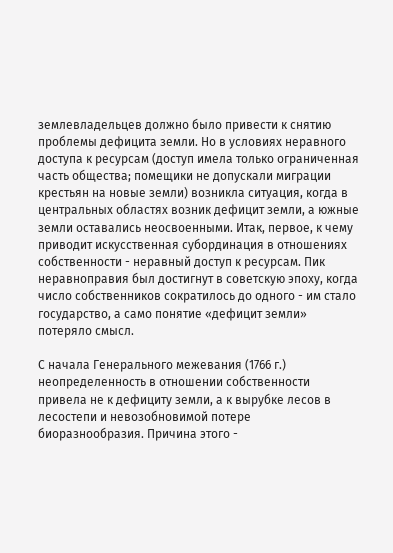землевладельцев должно было привести к снятию проблемы дефицита земли. Но в условиях неравного доступа к ресурсам (доступ имела только ограниченная часть общества; помещики не допускали миграции крестьян на новые земли) возникла ситуация, когда в центральных областях возник дефицит земли, а южные земли оставались неосвоенными. Итак, первое, к чему приводит искусственная субординация в отношениях собственности - неравный доступ к ресурсам. Пик неравноправия был достигнут в советскую эпоху, когда число собственников сократилось до одного - им стало государство, а само понятие «дефицит земли» потеряло смысл.

С начала Генерального межевания (1766 г.) неопределенность в отношении собственности привела не к дефициту земли, а к вырубке лесов в лесостепи и невозобновимой потере биоразнообразия. Причина этого -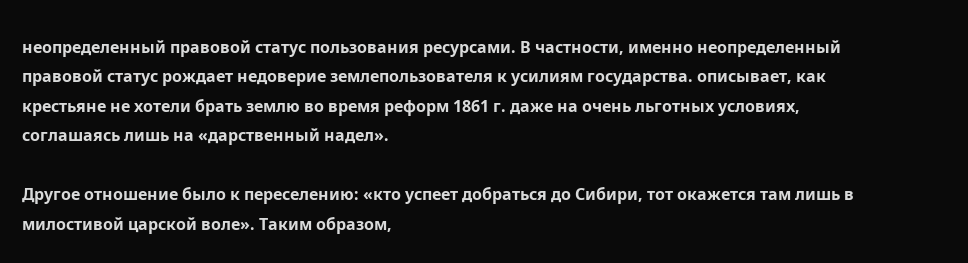неопределенный правовой статус пользования ресурсами. В частности, именно неопределенный правовой статус рождает недоверие землепользователя к усилиям государства. описывает, как крестьяне не хотели брать землю во время реформ 1861 г. даже на очень льготных условиях, соглашаясь лишь на «дарственный надел».

Другое отношение было к переселению: «кто успеет добраться до Сибири, тот окажется там лишь в милостивой царской воле». Таким образом,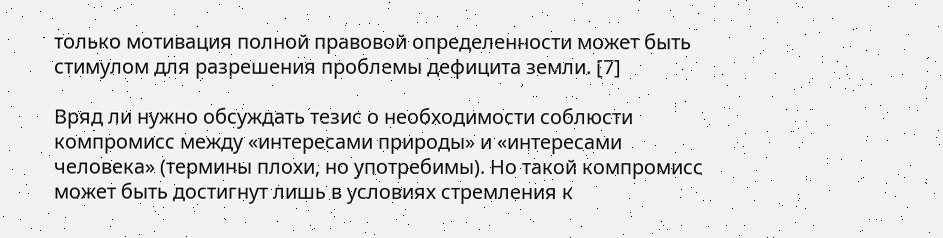только мотивация полной правовой определенности может быть стимулом для разрешения проблемы дефицита земли. [7]

Вряд ли нужно обсуждать тезис о необходимости соблюсти компромисс между «интересами природы» и «интересами человека» (термины плохи, но употребимы). Но такой компромисс может быть достигнут лишь в условиях стремления к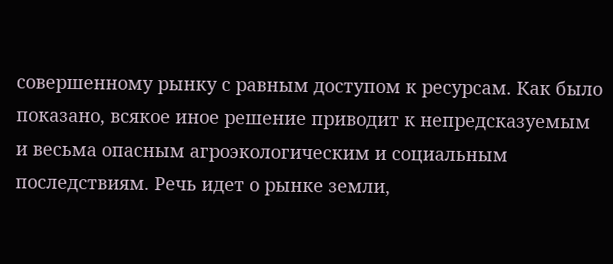совершенному рынку с равным доступом к ресурсам. Как было показано, всякое иное решение приводит к непредсказуемым и весьма опасным агроэкологическим и социальным последствиям. Речь идет о рынке земли,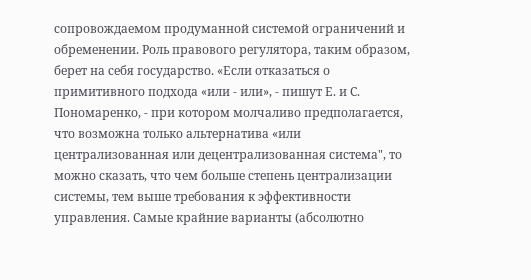сопровождаемом продуманной системой ограничений и обременении. Роль правового регулятора, таким образом, берет на себя государство. «Если отказаться о примитивного подхода «или - или», - пишут Е. и С. Пономаренко, - при котором молчаливо предполагается, что возможна только альтернатива «или централизованная или децентрализованная система", то можно сказать, что чем больше степень централизации системы, тем выше требования к эффективности управления. Самые крайние варианты (абсолютно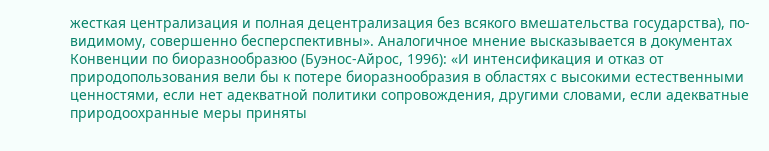жесткая централизация и полная децентрализация без всякого вмешательства государства), по-видимому, совершенно бесперспективны». Аналогичное мнение высказывается в документах Конвенции по биоразнообразюо (Буэнос-Айрос, 1996): «И интенсификация и отказ от природопользования вели бы к потере биоразнообразия в областях с высокими естественными ценностями, если нет адекватной политики сопровождения, другими словами, если адекватные природоохранные меры приняты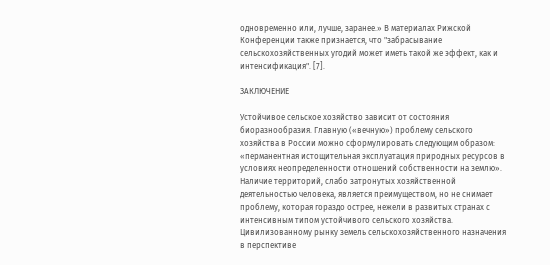одновременно или, лучше, заранее.» В материалах Рижской Конференции также признается, что "забрасывание сельскохозяйственных угодий может иметь такой же эффект, как и интенсификация". [7].

ЗАКЛЮЧЕНИЕ

Устойчивое сельское хозяйство зависит от состояния биоразнообразия. Главную («вечную») проблему сельского хозяйства в России можно сформулировать следующим образом: «перманентная истощительная эксплуатация природных ресурсов в условиях неопределенности отношений собственности на землю». Наличие территорий, слабо затронутых хозяйственной деятельностью человека, является преимуществом, но не снимает проблему, которая гораздо острее, нежели в развитых странах с интенсивным типом устойчивого сельского хозяйства. Цивилизованному рынку земель сельскохозяйственного назначения в перспективе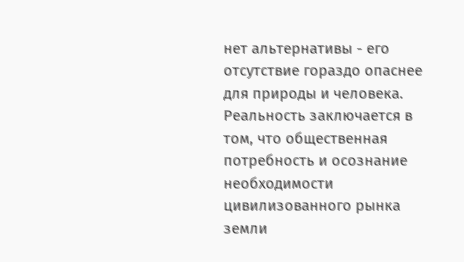нет альтернативы - его отсутствие гораздо опаснее для природы и человека. Реальность заключается в том, что общественная потребность и осознание необходимости цивилизованного рынка земли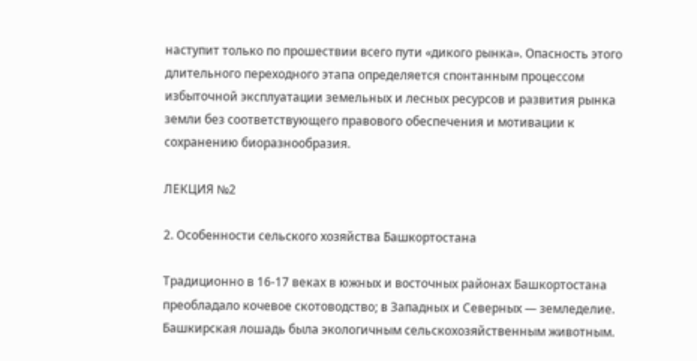наступит только по прошествии всего пути «дикого рынка». Опасность этого длительного переходного этапа определяется спонтанным процессом избыточной эксплуатации земельных и лесных ресурсов и развития рынка земли без соответствующего правового обеспечения и мотивации к сохранению биоразнообразия.

ЛЕКЦИЯ №2

2. Особенности сельского хозяйства Башкортостана

Традиционно в 16-17 веках в южных и восточных районах Башкортостана преобладало кочевое скотоводство; в Западных и Северных — земледелие. Башкирская лошадь была экологичным сельскохозяйственным животным.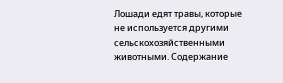Лошади едят травы, которые не используется другими сельскохозяйственными животными. Содержание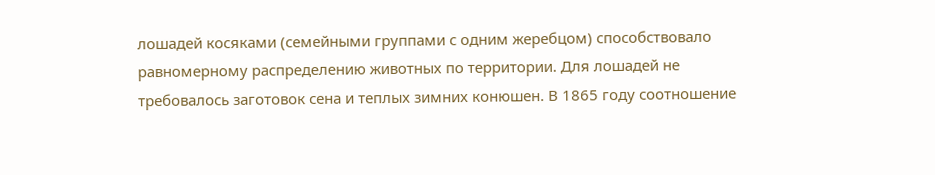лошадей косяками (семейными группами с одним жеребцом) способствовало равномерному распределению животных по территории. Для лошадей не требовалось заготовок сена и теплых зимних конюшен. В 1865 году соотношение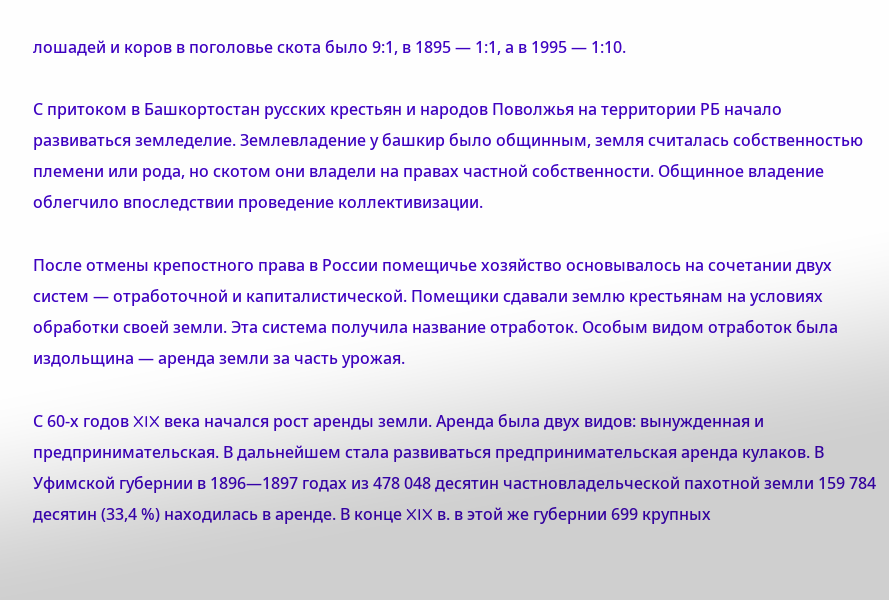лошадей и коров в поголовье скота было 9:1, в 1895 — 1:1, а в 1995 — 1:10.

С притоком в Башкортостан русских крестьян и народов Поволжья на территории РБ начало развиваться земледелие. Землевладение у башкир было общинным, земля считалась собственностью племени или рода, но скотом они владели на правах частной собственности. Общинное владение облегчило впоследствии проведение коллективизации.

После отмены крепостного права в России помещичье хозяйство основывалось на сочетании двух систем — отработочной и капиталистической. Помещики сдавали землю крестьянам на условиях обработки своей земли. Эта система получила название отработок. Особым видом отработок была издольщина — аренда земли за часть урожая.

С 60-х годов XIX века начался рост аренды земли. Аренда была двух видов: вынужденная и предпринимательская. В дальнейшем стала развиваться предпринимательская аренда кулаков. В Уфимской губернии в 1896—1897 годах из 478 048 десятин частновладельческой пахотной земли 159 784 десятин (33,4 %) находилась в аренде. В конце XIX в. в этой же губернии 699 крупных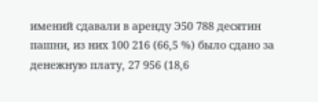имений сдавали в аренду Э50 788 десятин пашни, из них 100 216 (66,5 %) было сдано за денежную плату, 27 956 (18,6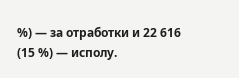%) — за отработки и 22 616 (15 %) — исполу.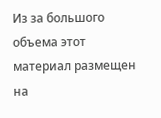Из за большого объема этот материал размещен на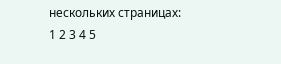нескольких страницах:
1 2 3 4 5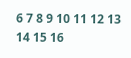6 7 8 9 10 11 12 13 14 15 16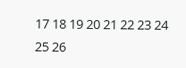17 18 19 20 21 22 23 24 25 26